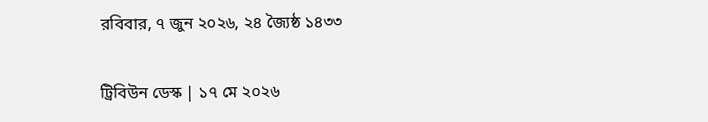রবিবার, ৭ জুন ২০২৬, ২৪ জ্যৈষ্ঠ ১৪৩৩

ট্রিবিউন ডেস্ক | ১৭ মে ২০২৬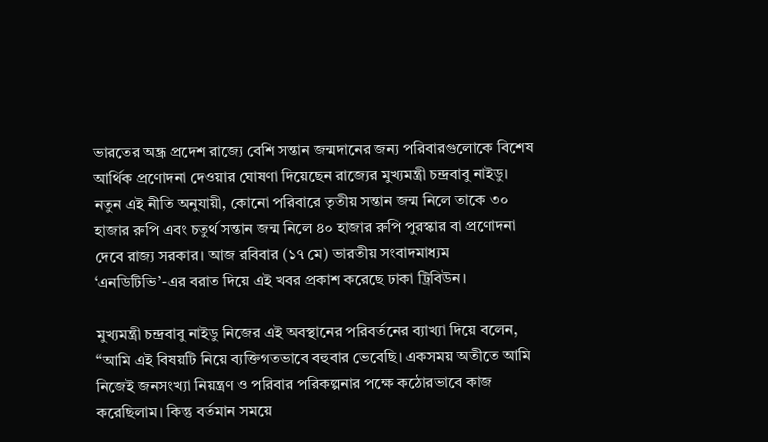ভারতের অন্ধ্র প্রদেশ রাজ্যে বেশি সন্তান জন্মদানের জন্য পরিবারগুলোকে বিশেষ আর্থিক প্রণোদনা দেওয়ার ঘোষণা দিয়েছেন রাজ্যের মুখ্যমন্ত্রী চন্দ্রবাবু নাইডু। নতুন এই নীতি অনুযায়ী, কোনো পরিবারে তৃতীয় সন্তান জন্ম নিলে তাকে ৩০ হাজার রুপি এবং চতুর্থ সন্তান জন্ম নিলে ৪০ হাজার রুপি পুরস্কার বা প্রণোদনা দেবে রাজ্য সরকার। আজ রবিবার (১৭ মে) ভারতীয় সংবাদমাধ্যম ‘এনডিটিভি’-এর বরাত দিয়ে এই খবর প্রকাশ করেছে ঢাকা ট্রিবিউন।

মুখ্যমন্ত্রী চন্দ্রবাবু নাইডু নিজের এই অবস্থানের পরিবর্তনের ব্যাখ্যা দিয়ে বলেন, “আমি এই বিষয়টি নিয়ে ব্যক্তিগতভাবে বহুবার ভেবেছি। একসময় অতীতে আমি নিজেই জনসংখ্যা নিয়ন্ত্রণ ও পরিবার পরিকল্পনার পক্ষে কঠোরভাবে কাজ করেছিলাম। কিন্তু বর্তমান সময়ে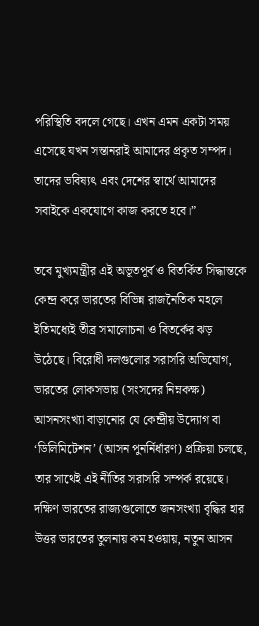পরিস্থিতি বদলে গেছে। এখন এমন একটা সময় এসেছে যখন সন্তানরাই আমাদের প্রকৃত সম্পদ। তাদের ভবিষ্যৎ এবং দেশের স্বার্থে আমাদের সবাইকে একযোগে কাজ করতে হবে।”

তবে মুখ্যমন্ত্রীর এই অভূতপূর্ব ও বিতর্কিত সিদ্ধান্তকে কেন্দ্র করে ভারতের বিভিন্ন রাজনৈতিক মহলে ইতিমধ্যেই তীব্র সমালোচনা ও বিতর্কের ঝড় উঠেছে। বিরোধী দলগুলোর সরাসরি অভিযোগ, ভারতের লোকসভায় (সংসদের নিম্নকক্ষ) আসনসংখ্যা বাড়ানোর যে কেন্দ্রীয় উদ্যোগ বা ‘ডিলিমিটেশন’ (আসন পুনর্নির্ধারণ) প্রক্রিয়া চলছে, তার সাথেই এই নীতির সরাসরি সম্পর্ক রয়েছে। দক্ষিণ ভারতের রাজ্যগুলোতে জনসংখ্যা বৃদ্ধির হার উত্তর ভারতের তুলনায় কম হওয়ায়, নতুন আসন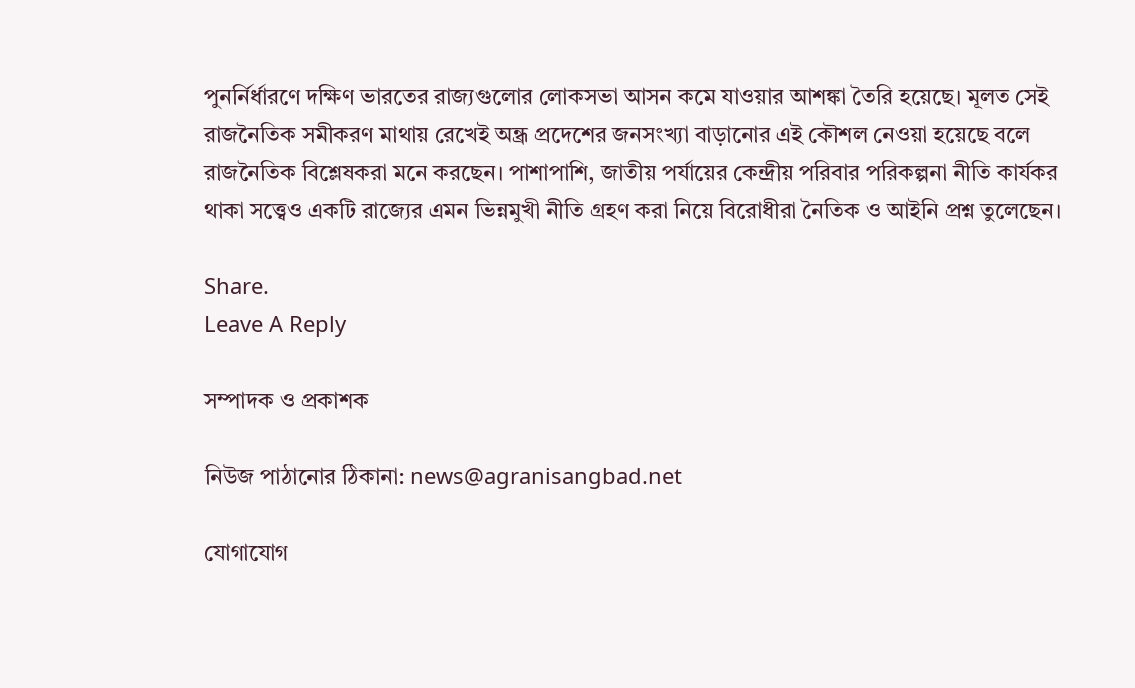পুনর্নির্ধারণে দক্ষিণ ভারতের রাজ্যগুলোর লোকসভা আসন কমে যাওয়ার আশঙ্কা তৈরি হয়েছে। মূলত সেই রাজনৈতিক সমীকরণ মাথায় রেখেই অন্ধ্র প্রদেশের জনসংখ্যা বাড়ানোর এই কৌশল নেওয়া হয়েছে বলে রাজনৈতিক বিশ্লেষকরা মনে করছেন। পাশাপাশি, জাতীয় পর্যায়ের কেন্দ্রীয় পরিবার পরিকল্পনা নীতি কার্যকর থাকা সত্ত্বেও একটি রাজ্যের এমন ভিন্নমুখী নীতি গ্রহণ করা নিয়ে বিরোধীরা নৈতিক ও আইনি প্রশ্ন তুলেছেন।

Share.
Leave A Reply

সম্পাদক ও প্রকাশক

নিউজ পাঠানোর ঠিকানা: news@agranisangbad.net

যোগাযোগ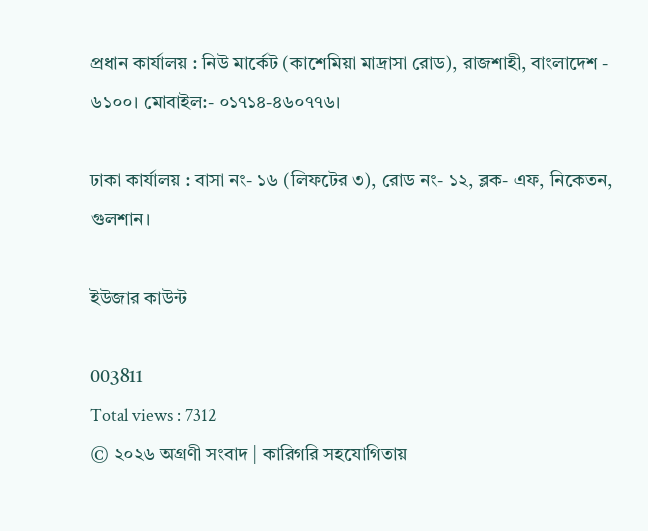প্রধান কার্যালয় : নিউ মার্কেট (কাশেমিয়া মাদ্রাসা রোড), রাজশাহী, বাংলাদেশ - ৬১০০। মোবাইল:- ০১৭১৪-৪৬০৭৭৬।

ঢাকা কার্যালয় : বাসা নং- ১৬ (লিফটের ৩), রোড নং- ১২, ব্লক- এফ, নিকেতন, গুলশান।

ইউজার কাউন্ট

003811
Total views : 7312
© ২০২৬ অগ্রণী সংবাদ | কারিগরি সহযোগিতায়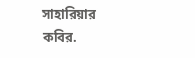সাহারিয়ার কবির.